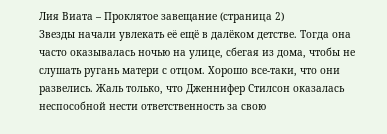Лия Виата – Проклятое завещание (страница 2)
Звезды начали увлекать еë ещё в далёком детстве. Тогда она часто оказывалась ночью на улице, сбегая из дома, чтобы не слушать ругань матери с отцом. Хорошо все-таки, что они развелись. Жаль только, что Дженнифер Стилсон оказалась неспособной нести ответственность за свою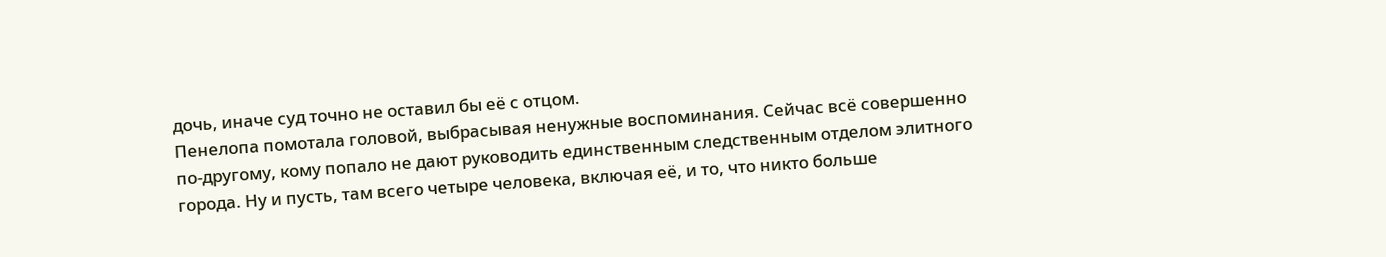дочь, иначе суд точно не оставил бы еë с отцом.
Пенелопа помотала головой, выбрасывая ненужные воспоминания. Сейчас всё совершенно по-другому, кому попало не дают руководить единственным следственным отделом элитного города. Ну и пусть, там всего четыре человека, включая еë, и то, что никто больше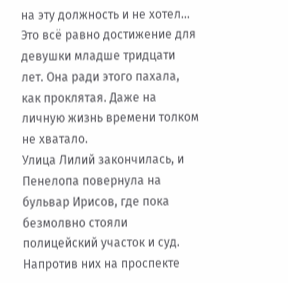на эту должность и не хотел… Это всё равно достижение для девушки младше тридцати лет. Она ради этого пахала, как проклятая. Даже на личную жизнь времени толком не хватало.
Улица Лилий закончилась, и Пенелопа повернула на бульвар Ирисов, где пока безмолвно стояли полицейский участок и суд. Напротив них на проспекте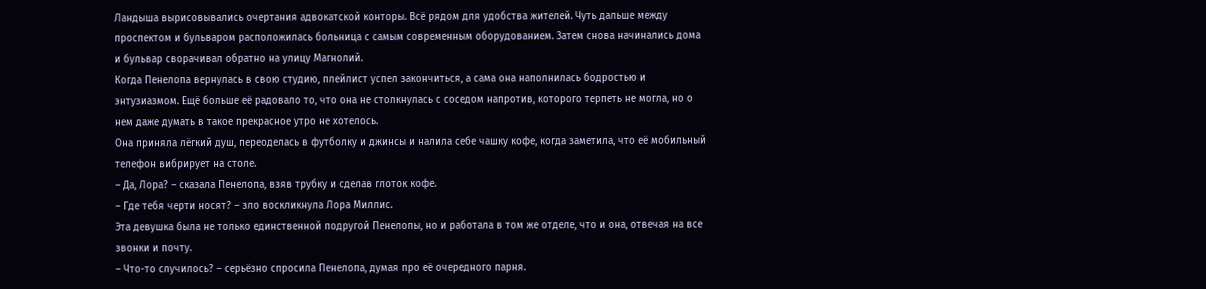Ландыша вырисовывались очертания адвокатской конторы. Всё рядом для удобства жителей. Чуть дальше между проспектом и бульваром расположилась больница с самым современным оборудованием. Затем снова начинались дома и бульвар сворачивал обратно на улицу Магнолий.
Когда Пенелопа вернулась в свою студию, плейлист успел закончиться, а сама она наполнилась бодростью и энтузиазмом. Ещё больше еë радовало то, что она не столкнулась с соседом напротив, которого терпеть не могла, но о нем даже думать в такое прекрасное утро не хотелось.
Она приняла лёгкий душ, переоделась в футболку и джинсы и налила себе чашку кофе, когда заметила, что еë мобильный телефон вибрирует на столе.
– Да, Лора? – сказала Пенелопа, взяв трубку и сделав глоток кофе.
– Где тебя черти носят? – зло воскликнула Лора Миллис.
Эта девушка была не только единственной подругой Пенелопы, но и работала в том же отделе, что и она, отвечая на все звонки и почту.
– Что-то случилось? – серьёзно спросила Пенелопа, думая про еë очередного парня.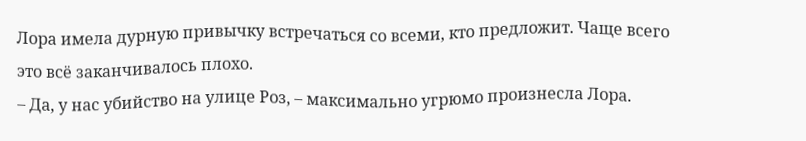Лора имела дурную привычку встречаться со всеми, кто предложит. Чаще всего это всё заканчивалось плохо.
– Да, у нас убийство на улице Роз, – максимально угрюмо произнесла Лора.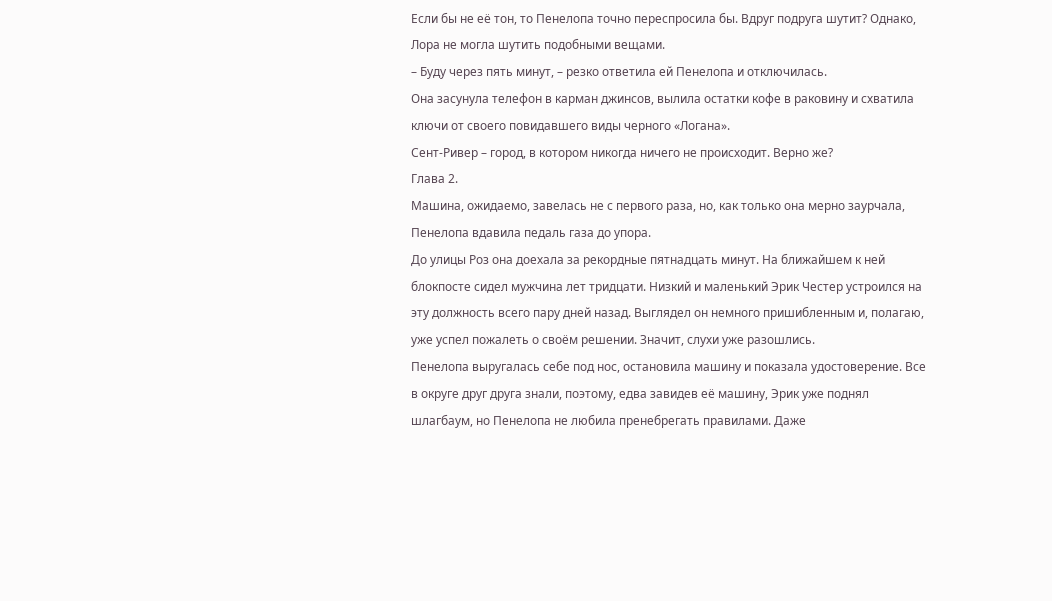Если бы не еë тон, то Пенелопа точно переспросила бы. Вдруг подруга шутит? Однако, Лора не могла шутить подобными вещами.
– Буду через пять минут, – резко ответила ей Пенелопа и отключилась.
Она засунула телефон в карман джинсов, вылила остатки кофе в раковину и схватила ключи от своего повидавшего виды черного «Логана».
Сент-Ривер – город, в котором никогда ничего не происходит. Верно же?
Глава 2.
Машина, ожидаемо, завелась не с первого раза, но, как только она мерно заурчала, Пенелопа вдавила педаль газа до упора.
До улицы Роз она доехала за рекордные пятнадцать минут. На ближайшем к ней блокпосте сидел мужчина лет тридцати. Низкий и маленький Эрик Честер устроился на эту должность всего пару дней назад. Выглядел он немного пришибленным и, полагаю, уже успел пожалеть о своём решении. Значит, слухи уже разошлись.
Пенелопа выругалась себе под нос, остановила машину и показала удостоверение. Все в округе друг друга знали, поэтому, едва завидев еë машину, Эрик уже поднял шлагбаум, но Пенелопа не любила пренебрегать правилами. Даже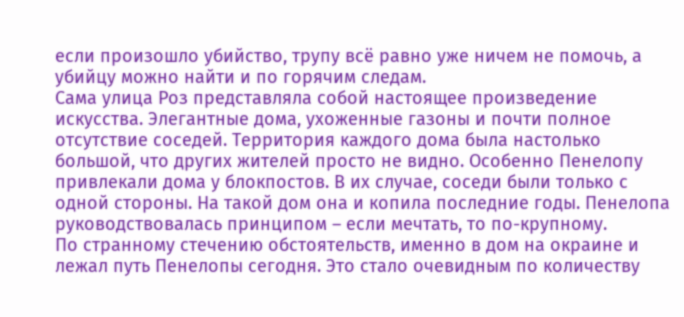если произошло убийство, трупу всё равно уже ничем не помочь, а убийцу можно найти и по горячим следам.
Сама улица Роз представляла собой настоящее произведение искусства. Элегантные дома, ухоженные газоны и почти полное отсутствие соседей. Территория каждого дома была настолько большой, что других жителей просто не видно. Особенно Пенелопу привлекали дома у блокпостов. В их случае, соседи были только с одной стороны. На такой дом она и копила последние годы. Пенелопа руководствовалась принципом – если мечтать, то по-крупному.
По странному стечению обстоятельств, именно в дом на окраине и лежал путь Пенелопы сегодня. Это стало очевидным по количеству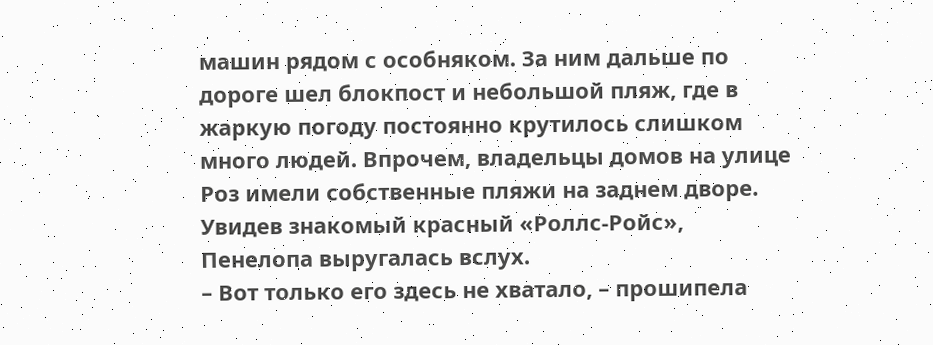машин рядом с особняком. За ним дальше по дороге шел блокпост и небольшой пляж, где в жаркую погоду постоянно крутилось слишком много людей. Впрочем, владельцы домов на улице Роз имели собственные пляжи на заднем дворе.
Увидев знакомый красный «Роллс-Ройс», Пенелопа выругалась вслух.
– Вот только его здесь не хватало, – прошипела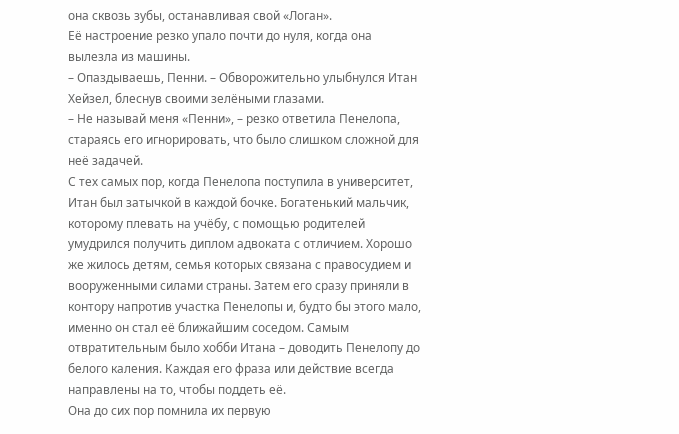она сквозь зубы, останавливая свой «Логан».
Её настроение резко упало почти до нуля, когда она вылезла из машины.
– Опаздываешь, Пенни. – Обворожительно улыбнулся Итан Хейзел, блеснув своими зелёными глазами.
– Не называй меня «Пенни», – резко ответила Пенелопа, стараясь его игнорировать, что было слишком сложной для неё задачей.
С тех самых пор, когда Пенелопа поступила в университет, Итан был затычкой в каждой бочке. Богатенький мальчик, которому плевать на учёбу, с помощью родителей умудрился получить диплом адвоката с отличием. Хорошо же жилось детям, семья которых связана с правосудием и вооруженными силами страны. Затем его сразу приняли в контору напротив участка Пенелопы и, будто бы этого мало, именно он стал еë ближайшим соседом. Самым отвратительным было хобби Итана – доводить Пенелопу до белого каления. Каждая его фраза или действие всегда направлены на то, чтобы поддеть еë.
Она до сих пор помнила их первую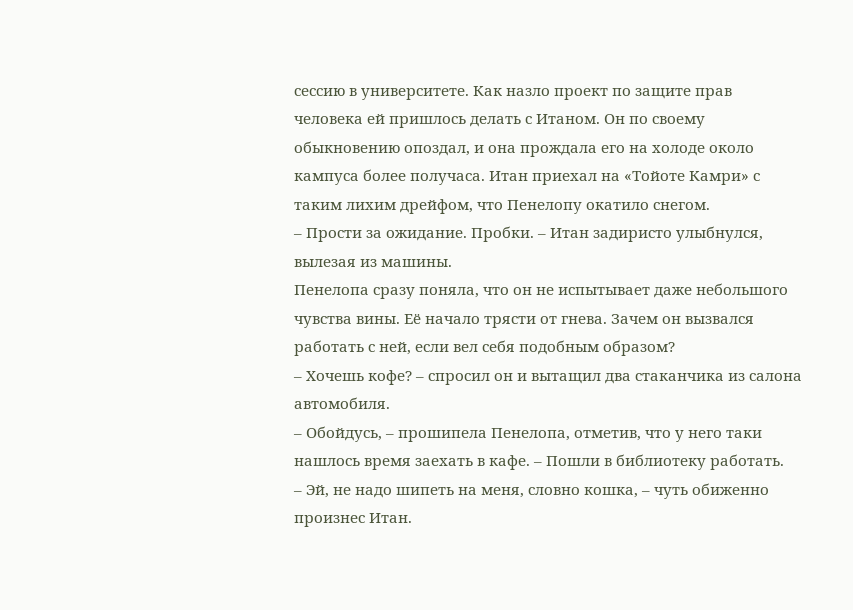сессию в университете. Как назло проект по защите прав человека ей пришлось делать с Итаном. Он по своему обыкновению опоздал, и она прождала его на холоде около кампуса более получаса. Итан приехал на «Тойоте Камри» с таким лихим дрейфом, что Пенелопу окатило снегом.
– Прости за ожидание. Пробки. – Итан задиристо улыбнулся, вылезая из машины.
Пенелопа сразу поняла, что он не испытывает даже небольшого чувства вины. Её начало трясти от гнева. Зачем он вызвался работать с ней, если вел себя подобным образом?
– Хочешь кофе? – спросил он и вытащил два стаканчика из салона автомобиля.
– Обойдусь, – прошипела Пенелопа, отметив, что у него таки нашлось время заехать в кафе. – Пошли в библиотеку работать.
– Эй, не надо шипеть на меня, словно кошка, – чуть обиженно произнес Итан.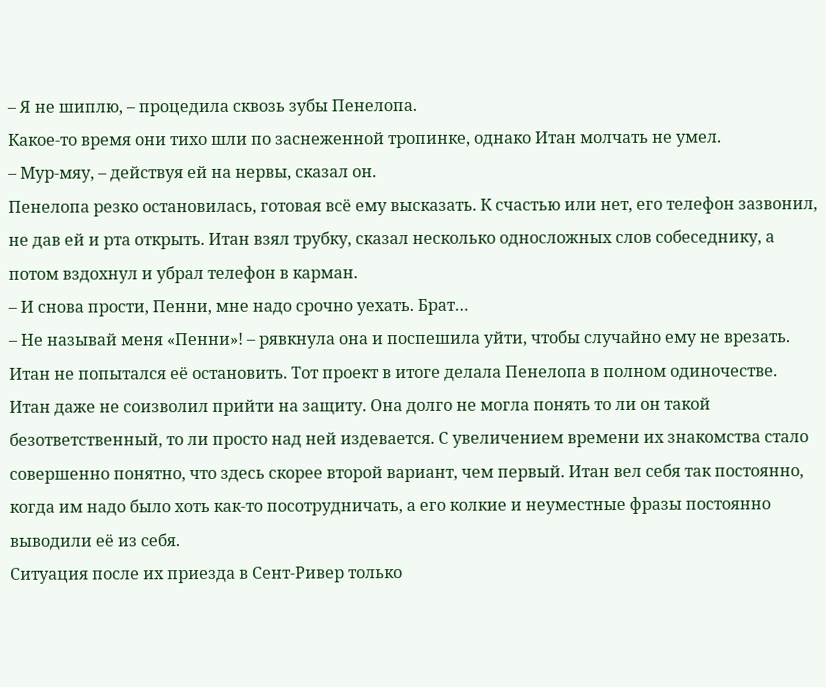– Я не шиплю, – процедила сквозь зубы Пенелопа.
Какое-то время они тихо шли по заснеженной тропинке, однако Итан молчать не умел.
– Мур-мяу, – действуя ей на нервы, сказал он.
Пенелопа резко остановилась, готовая всё ему высказать. К счастью или нет, его телефон зазвонил, не дав ей и рта открыть. Итан взял трубку, сказал несколько односложных слов собеседнику, а потом вздохнул и убрал телефон в карман.
– И снова прости, Пенни, мне надо срочно уехать. Брат…
– Не называй меня «Пенни»! – рявкнула она и поспешила уйти, чтобы случайно ему не врезать.
Итан не попытался её остановить. Тот проект в итоге делала Пенелопа в полном одиночестве. Итан даже не соизволил прийти на защиту. Она долго не могла понять то ли он такой безответственный, то ли просто над ней издевается. С увеличением времени их знакомства стало совершенно понятно, что здесь скорее второй вариант, чем первый. Итан вел себя так постоянно, когда им надо было хоть как-то посотрудничать, а его колкие и неуместные фразы постоянно выводили её из себя.
Ситуация после их приезда в Сент-Ривер только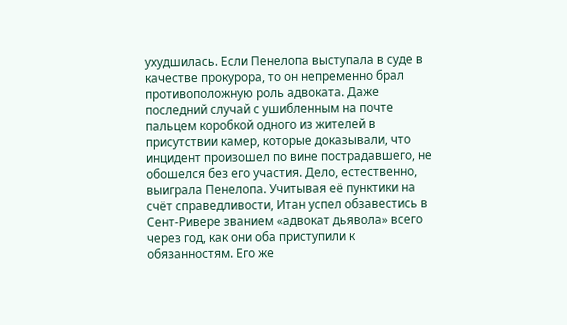ухудшилась. Если Пенелопа выступала в суде в качестве прокурора, то он непременно брал противоположную роль адвоката. Даже последний случай с ушибленным на почте пальцем коробкой одного из жителей в присутствии камер, которые доказывали, что инцидент произошел по вине пострадавшего, не обошелся без его участия. Дело, естественно, выиграла Пенелопа. Учитывая её пунктики на счёт справедливости, Итан успел обзавестись в Сент-Ривере званием «адвокат дьявола» всего через год, как они оба приступили к обязанностям. Его же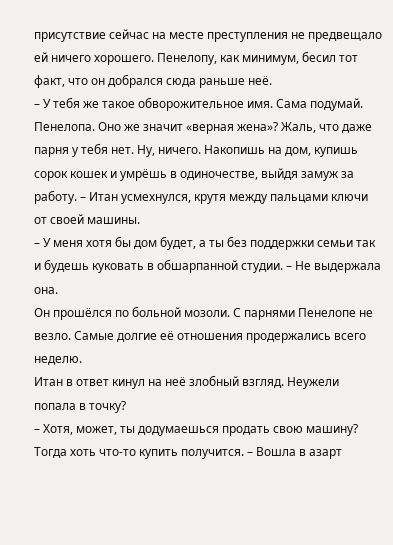присутствие сейчас на месте преступления не предвещало ей ничего хорошего. Пенелопу, как минимум, бесил тот факт, что он добрался сюда раньше неë.
– У тебя же такое обворожительное имя. Сама подумай. Пенелопа. Оно же значит «верная жена»? Жаль, что даже парня у тебя нет. Ну, ничего. Накопишь на дом, купишь сорок кошек и умрёшь в одиночестве, выйдя замуж за работу. – Итан усмехнулся, крутя между пальцами ключи от своей машины.
– У меня хотя бы дом будет, а ты без поддержки семьи так и будешь куковать в обшарпанной студии. – Не выдержала она.
Он прошёлся по больной мозоли. С парнями Пенелопе не везло. Самые долгие еë отношения продержались всего неделю.
Итан в ответ кинул на неë злобный взгляд. Неужели попала в точку?
– Хотя, может, ты додумаешься продать свою машину? Тогда хоть что-то купить получится. – Вошла в азарт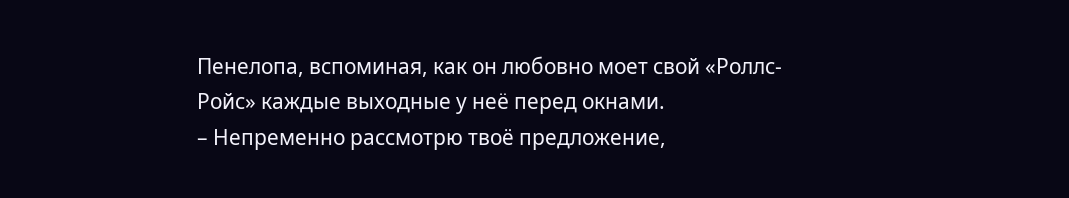Пенелопа, вспоминая, как он любовно моет свой «Роллс-Ройс» каждые выходные у неë перед окнами.
– Непременно рассмотрю твоё предложение,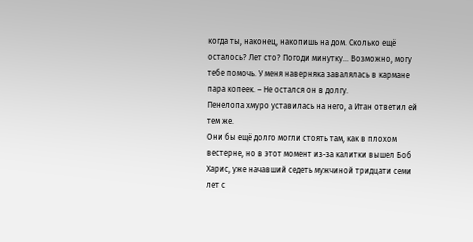когда ты, наконец, накопишь на дом. Сколько ещё осталось? Лет сто? Погоди минутку… Возможно, могу тебе помочь. У меня наверняка завалялась в кармане пара копеек. – Не остался он в долгу.
Пенелопа хмуро уставилась на него, а Итан ответил ей тем же.
Они бы ещё долго могли стоять там, как в плохом вестерне, но в этот момент из-за калитки вышел Боб Харис, уже начавший седеть мужчиной тридцати семи лет с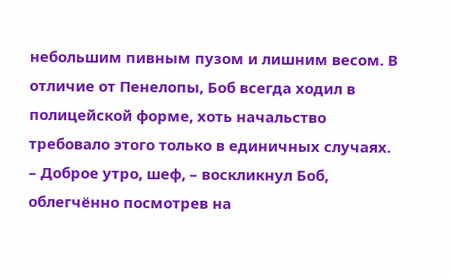небольшим пивным пузом и лишним весом. В отличие от Пенелопы, Боб всегда ходил в полицейской форме, хоть начальство требовало этого только в единичных случаях.
– Доброе утро, шеф, – воскликнул Боб, облегчённо посмотрев на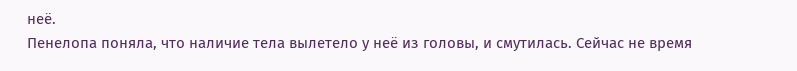неё.
Пенелопа поняла, что наличие тела вылетело у неë из головы, и смутилась. Сейчас не время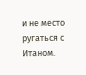и не место ругаться с Итаном.